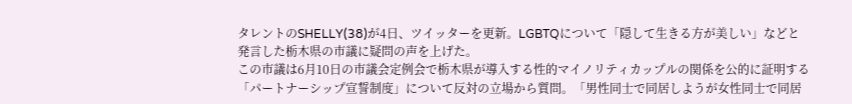タレントのSHELLY(38)が4日、ツイッターを更新。LGBTQについて「隠して生きる方が美しい」などと発言した栃木県の市議に疑問の声を上げた。
この市議は6月10日の市議会定例会で栃木県が導入する性的マイノリティカップルの関係を公的に証明する「パートナーシップ宣誓制度」について反対の立場から質問。「男性同士で同居しようが女性同士で同居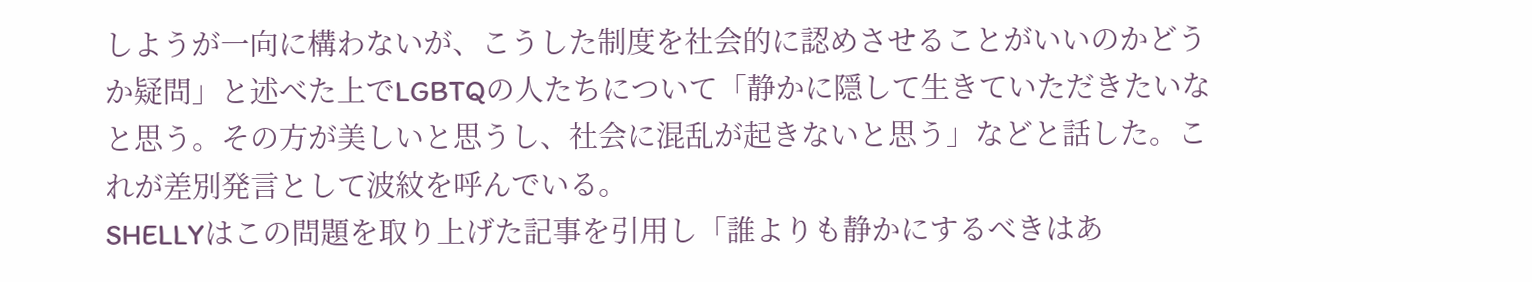しようが一向に構わないが、こうした制度を社会的に認めさせることがいいのかどうか疑問」と述べた上でLGBTQの人たちについて「静かに隠して生きていただきたいなと思う。その方が美しいと思うし、社会に混乱が起きないと思う」などと話した。これが差別発言として波紋を呼んでいる。
SHELLYはこの問題を取り上げた記事を引用し「誰よりも静かにするべきはあ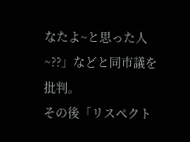なたよ~と思った人~??」などと同市議を批判。
その後「リスペクト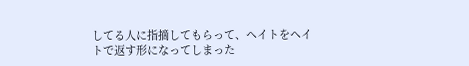してる人に指摘してもらって、ヘイトをヘイトで返す形になってしまった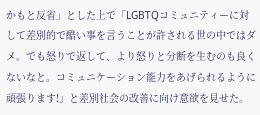かもと反省」とした上で「LGBTQコミュニティーに対して差別的で酷い事を言うことが許される世の中ではダメ。でも怒りで返して、より怒りと分断を生むのも良くないなと。コミュニケーション能力をあげられるように頑張ります!」と差別社会の改善に向け意欲を見せた。